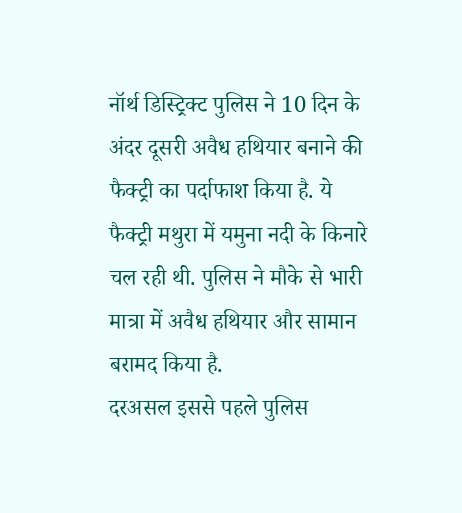नॉर्थ डिस्ट्रिक्ट पुलिस ने 10 दिन के अंदर दूसरी अवैध हथियार बनाने की फैक्ट्री का पर्दाफाश किया है. ये फैक्ट्री मथुरा में यमुना नदी के किनारे चल रही थी. पुलिस ने मौके से भारी मात्रा में अवैध हथियार और सामान बरामद किया है.
दरअसल इससे पहले पुलिस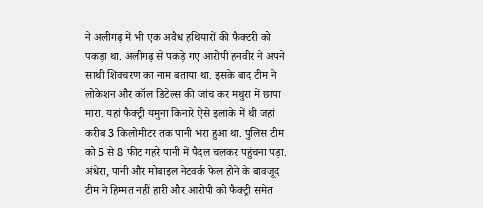ने अलीगढ़ में भी एक अवैध हथियारों की फैक्टरी को पकड़ा था. अलीगढ़ से पकड़े गए आरोपी हनवीर ने अपने साथी शिवचरण का नाम बताया था. इसके बाद टीम ने लोकेशन और कॉल डिटेल्स की जांच कर मथुरा में छापा मारा. यहां फैक्ट्री यमुना किनारे ऐसे इलाके में थी जहां करीब 3 किलोमीटर तक पानी भरा हुआ था. पुलिस टीम को 5 से 8 फीट गहरे पानी में पैदल चलकर पहुंचना पड़ा. अंधेरा, पानी और मोबाइल नेटवर्क फेल होने के बावजूद टीम ने हिम्मत नहीं हारी और आरोपी को फैक्ट्री समेत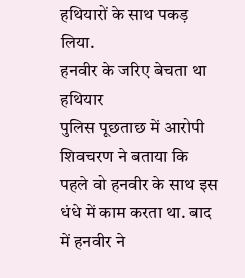हथियारों के साथ पकड़ लिया.
हनवीर के जरिए बेचता था हथियार
पुलिस पूछताछ में आरोपी शिवचरण ने बताया कि पहले वो हनवीर के साथ इस धंधे में काम करता था. बाद में हनवीर ने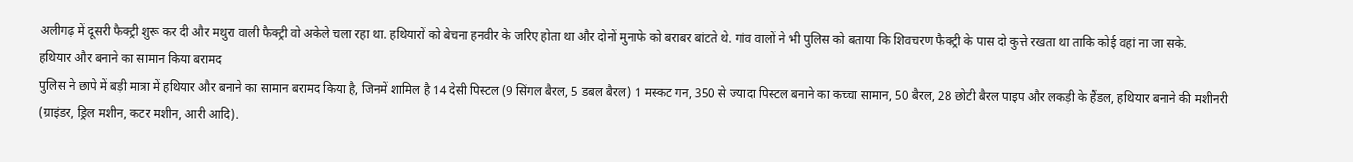अलीगढ़ में दूसरी फैक्ट्री शुरू कर दी और मथुरा वाली फैक्ट्री वो अकेले चला रहा था. हथियारों को बेचना हनवीर के जरिए होता था और दोनों मुनाफे को बराबर बांटते थे. गांव वालों ने भी पुलिस को बताया कि शिवचरण फैक्ट्री के पास दो कुत्ते रखता था ताकि कोई वहां ना जा सके.
हथियार और बनाने का सामान किया बरामद
पुलिस ने छापे में बड़ी मात्रा में हथियार और बनाने का सामान बरामद किया है, जिनमें शामिल है 14 देसी पिस्टल (9 सिंगल बैरल, 5 डबल बैरल) 1 मस्कट गन, 350 से ज्यादा पिस्टल बनाने का कच्चा सामान, 50 बैरल, 28 छोटी बैरल पाइप और लकड़ी के हैंडल, हथियार बनाने की मशीनरी (ग्राइंडर, ड्रिल मशीन, कटर मशीन, आरी आदि).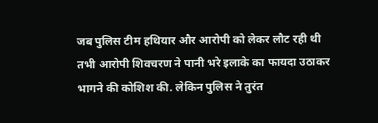जब पुलिस टीम हथियार और आरोपी को लेकर लौट रही थी तभी आरोपी शिवचरण ने पानी भरे इलाके का फायदा उठाकर भागने की कोशिश की. लेकिन पुलिस ने तुरंत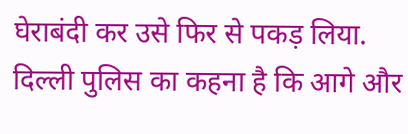घेराबंदी कर उसे फिर से पकड़ लिया. दिल्ली पुलिस का कहना है कि आगे और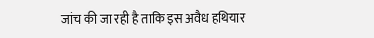जांच की जा रही है ताकि इस अवैध हथियार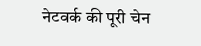नेटवर्क की पूरी चेन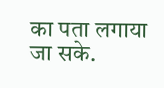का पता लगाया जा सके.